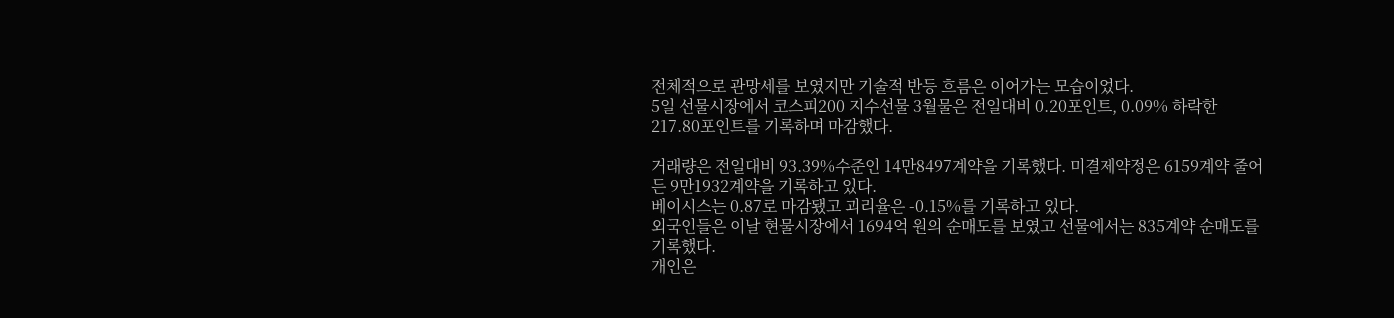전체적으로 관망세를 보였지만 기술적 반등 흐름은 이어가는 모습이었다.
5일 선물시장에서 코스피200 지수선물 3월물은 전일대비 0.20포인트, 0.09% 하락한 217.80포인트를 기록하며 마감했다.

거래량은 전일대비 93.39%수준인 14만8497계약을 기록했다. 미결제약정은 6159계약 줄어든 9만1932계약을 기록하고 있다.
베이시스는 0.87로 마감됐고 괴리율은 -0.15%를 기록하고 있다.
외국인들은 이날 현물시장에서 1694억 원의 순매도를 보였고 선물에서는 835계약 순매도를 기록했다.
개인은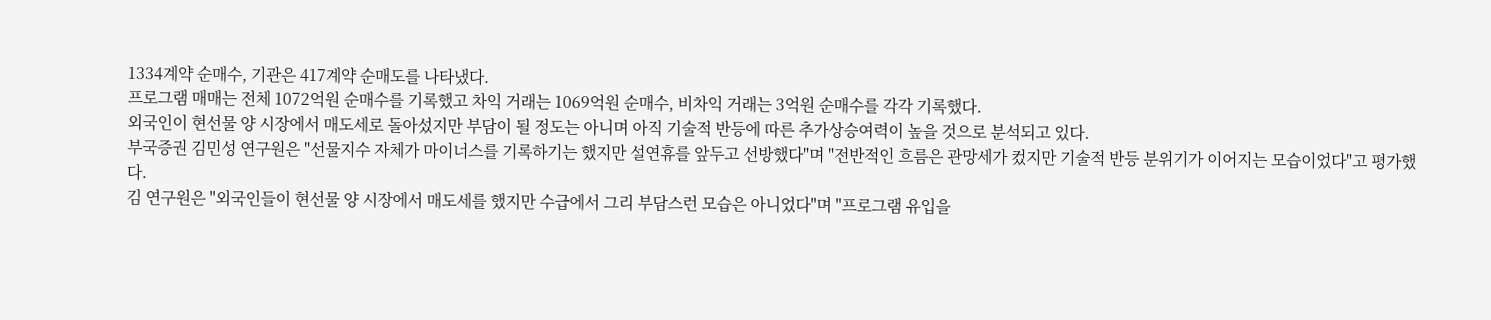1334계약 순매수, 기관은 417계약 순매도를 나타냈다.
프로그램 매매는 전체 1072억원 순매수를 기록했고 차익 거래는 1069억원 순매수, 비차익 거래는 3억원 순매수를 각각 기록했다.
외국인이 현선물 양 시장에서 매도세로 돌아섰지만 부담이 될 정도는 아니며 아직 기술적 반등에 따른 추가상승여력이 높을 것으로 분석되고 있다.
부국증권 김민성 연구원은 "선물지수 자체가 마이너스를 기록하기는 했지만 설연휴를 앞두고 선방했다"며 "전반적인 흐름은 관망세가 컸지만 기술적 반등 분위기가 이어지는 모습이었다"고 평가했다.
김 연구원은 "외국인들이 현선물 양 시장에서 매도세를 했지만 수급에서 그리 부담스런 모습은 아니었다"며 "프로그램 유입을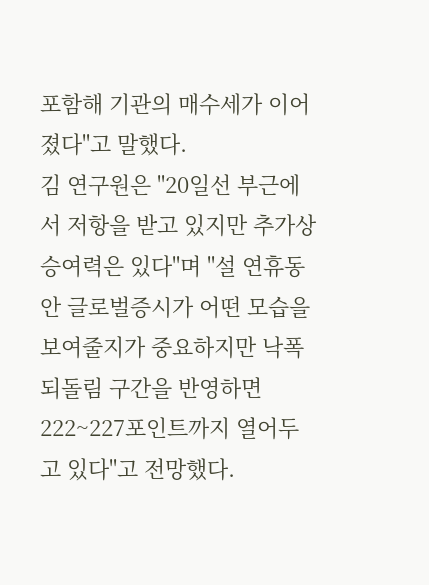포함해 기관의 매수세가 이어졌다"고 말했다.
김 연구원은 "20일선 부근에서 저항을 받고 있지만 추가상승여력은 있다"며 "설 연휴동안 글로벌증시가 어떤 모습을 보여줄지가 중요하지만 낙폭 되돌림 구간을 반영하면 222~227포인트까지 열어두고 있다"고 전망했다.